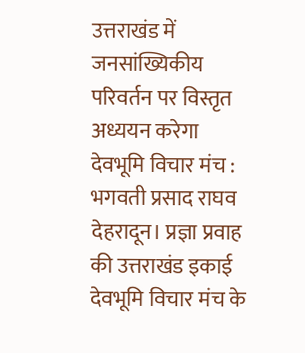उत्तराखंड में जनसांख्यिकीय परिवर्तन पर विस्तृत अध्ययन करेगा देवभूमि विचार मंच : भगवती प्रसाद राघव
देहरादून। प्रज्ञा प्रवाह की उत्तराखंड इकाई देवभूमि विचार मंच के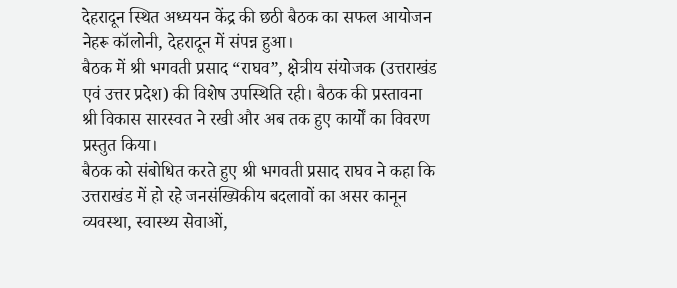देहरादून स्थित अध्ययन केंद्र की छठी बैठक का सफल आयोजन नेहरू कॉलोनी, देहरादून में संपन्न हुआ।
बैठक में श्री भगवती प्रसाद “राघव”, क्षेत्रीय संयोजक (उत्तराखंड एवं उत्तर प्रदेश) की विशेष उपस्थिति रही। बैठक की प्रस्तावना श्री विकास सारस्वत ने रखी और अब तक हुए कार्यों का विवरण प्रस्तुत किया।
बैठक को संबोधित करते हुए श्री भगवती प्रसाद राघव ने कहा कि उत्तराखंड में हो रहे जनसंख्यिकीय बदलावों का असर कानून व्यवस्था, स्वास्थ्य सेवाओं,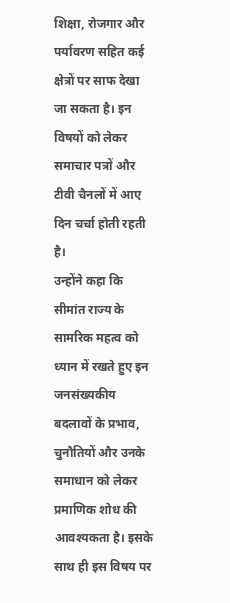शिक्षा, रोजगार और पर्यावरण सहित कई क्षेत्रों पर साफ देखा जा सकता है। इन विषयों को लेकर समाचार पत्रों और टीवी चैनलों में आए दिन चर्चा होती रहती है।
उन्होंने कहा कि सीमांत राज्य के सामरिक महत्व को ध्यान में रखते हुए इन जनसंख्यकीय बदलावों के प्रभाव, चुनौतियों और उनके समाधान को लेकर प्रमाणिक शोध की आवश्यकता है। इसके साथ ही इस विषय पर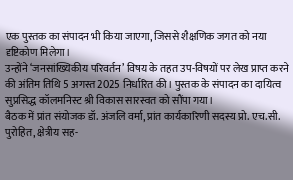एक पुस्तक का संपादन भी किया जाएगा, जिससे शैक्षणिक जगत को नया दृष्टिकोण मिलेगा।
उन्होंने ‘जनसांख्यिकीय परिवर्तन’ विषय के तहत उप-विषयों पर लेख प्राप्त करने की अंतिम तिथि 5 अगस्त 2025 निर्धारित की। पुस्तक के संपादन का दायित्व सुप्रसिद्ध कॉलमनिस्ट श्री विकास सारस्वत को सौंपा गया।
बैठक में प्रांत संयोजक डॉ. अंजलि वर्मा, प्रांत कार्यकारिणी सदस्य प्रो. एच.सी. पुरोहित, क्षेत्रीय सह-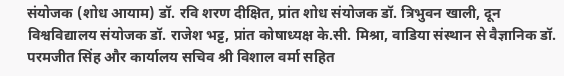संयोजक (शोध आयाम) डॉ. रवि शरण दीक्षित, प्रांत शोध संयोजक डॉ. त्रिभुवन खाली, दून विश्वविद्यालय संयोजक डॉ. राजेश भट्ट, प्रांत कोषाध्यक्ष के.सी. मिश्रा, वाडिया संस्थान से वैज्ञानिक डॉ. परमजीत सिंह और कार्यालय सचिव श्री विशाल वर्मा सहित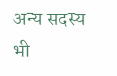अन्य सदस्य भी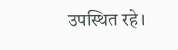उपस्थित रहे।